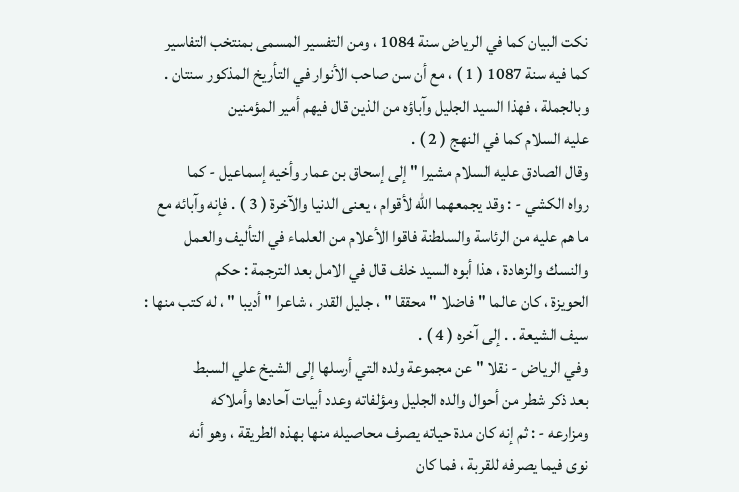نكت البيان كما في الرياض سنة 1084 ، ومن التفسير المسمى بمنتخب التفاسير
كما فيه سنة 1087 ( 1 ) ، مع أن سن صاحب الأنوار في التأريخ المذكور سنتان .
وبالجملة ، فهذا السيد الجليل وآباؤه من الذين قال فيهم أمير المؤمنين
عليه السلام كما في النهج ( 2 ) .
وقال الصادق عليه السلام مشيرا " إلى إسحاق بن عمار وأخيه إسماعيل - كما
رواه الكشي - : وقد يجمعهما الله لأقوام ، يعنى الدنيا والآخرة ( 3 ) . فإنه وآبائه مع
ما هم عليه من الرئاسة والسلطنة فاقوا الأعلام من العلماء في التأليف والعمل
والنسك والزهادة ، هذا أبوه السيد خلف قال في الامل بعد الترجمة : حكم
الحويزة ، كان عالما " فاضلا " محققا " ، جليل القدر ، شاعرا " أديبا " ، له كتب منها :
سيف الشيعة . . إلى آخره ( 4 ) .
وفي الرياض - نقلا " عن مجموعة ولده التي أرسلها إلى الشيخ علي السبط
بعد ذكر شطر من أحوال والده الجليل ومؤلفاته وعدد أبيات آحادها وأملاكه
ومزارعه - : ثم إنه كان مدة حياته يصرف محاصيله منها بهذه الطريقة ، وهو أنه
نوى فيما يصرفه للقربة ، فما كان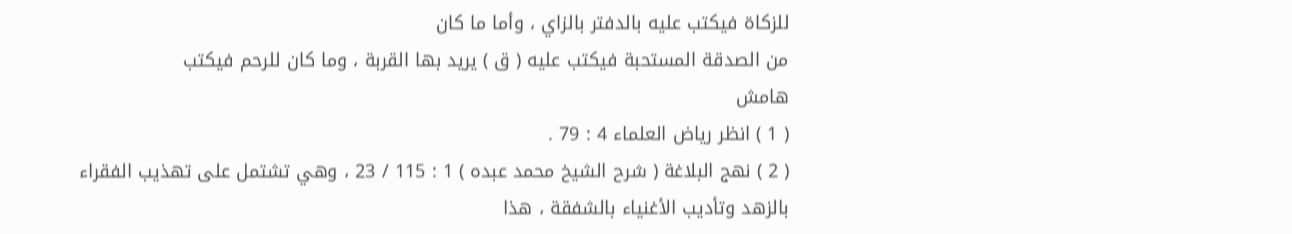للزكاة فيكتب عليه بالدفتر بالزاي ، وأما ما كان
من الصدقة المستحبة فيكتب عليه ( ق ) يريد بها القربة ، وما كان للرحم فيكتب
هامش
( 1 ) انظر رياض العلماء 4 : 79 .
( 2 ) نهج البلاغة ( شرح الشيخ محمد عبده ) 1 : 115 / 23 ، وهي تشتمل على تهذيب الفقراء
بالزهد وتأديب الأغنياء بالشفقة ، هذا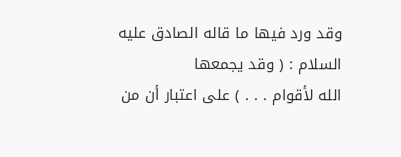وقد ورد فيها ما قاله الصادق عليه السلام : ( وقد يجمعها
الله لأقوام . . . ) على اعتبار أن من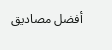أفضل مصاديق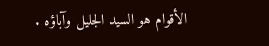الأقوام هو السيد الجليل وآباؤه .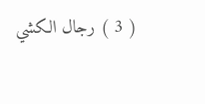( 3 ) رجال الكشي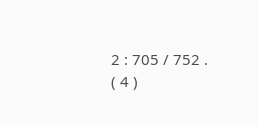2 : 705 / 752 .
( 4 )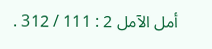أمل الآمل 2 : 111 / 312 .